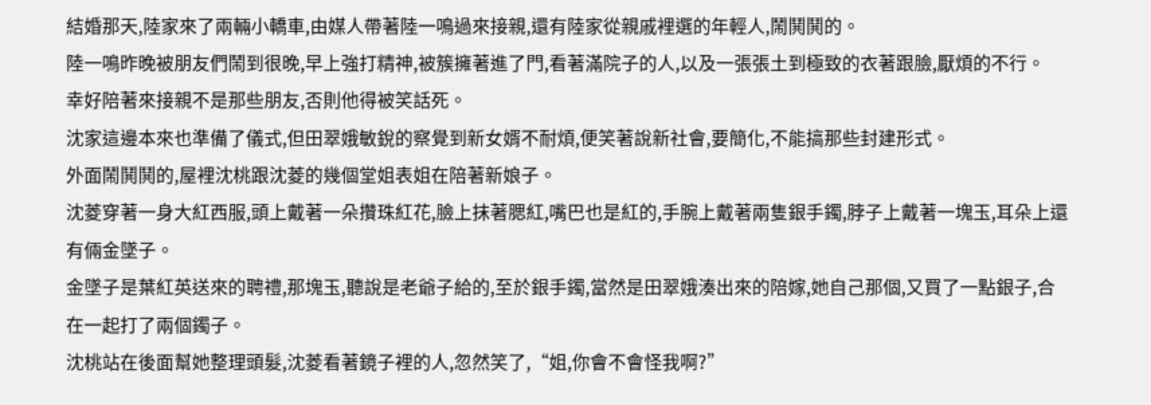結婚那天,陸家來了兩輛小轎車,由媒人帶著陸一鳴過來接親,還有陸家從親戚裡選的年輕人,鬧鬨鬨的。
陸一鳴昨晚被朋友們鬧到很晚,早上強打精神,被簇擁著進了門,看著滿院子的人,以及一張張土到極致的衣著跟臉,厭煩的不行。
幸好陪著來接親不是那些朋友,否則他得被笑話死。
沈家這邊本來也準備了儀式,但田翠娥敏銳的察覺到新女婿不耐煩,便笑著說新社會,要簡化,不能搞那些封建形式。
外面鬧鬨鬨的,屋裡沈桃跟沈菱的幾個堂姐表姐在陪著新娘子。
沈菱穿著一身大紅西服,頭上戴著一朵攢珠紅花,臉上抹著腮紅,嘴巴也是紅的,手腕上戴著兩隻銀手鐲,脖子上戴著一塊玉,耳朵上還有倆金墜子。
金墜子是葉紅英送來的聘禮,那塊玉,聽說是老爺子給的,至於銀手鐲,當然是田翠娥湊出來的陪嫁,她自己那個,又買了一點銀子,合在一起打了兩個鐲子。
沈桃站在後面幫她整理頭髮,沈菱看著鏡子裡的人,忽然笑了,“姐,你會不會怪我啊?”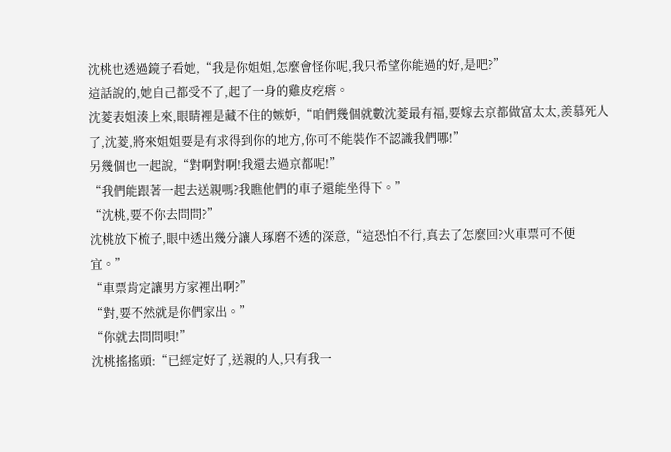沈桃也透過鏡子看她,“我是你姐姐,怎麼會怪你呢,我只希望你能過的好,是吧?”
這話說的,她自己都受不了,起了一身的雞皮疙瘩。
沈菱表姐湊上來,眼睛裡是藏不住的嫉妒,“咱們幾個就數沈菱最有福,要嫁去京都做富太太,羨慕死人了,沈菱,將來姐姐要是有求得到你的地方,你可不能裝作不認識我們哪!”
另幾個也一起說,“對啊對啊!我還去過京都呢!”
“我們能跟著一起去送親嗎?我瞧他們的車子還能坐得下。”
“沈桃,要不你去問問?”
沈桃放下梳子,眼中透出幾分讓人琢磨不透的深意,“這恐怕不行,真去了怎麼回?火車票可不便宜。”
“車票肯定讓男方家裡出啊?”
“對,要不然就是你們家出。”
“你就去問問唄!”
沈桃搖搖頭:“已經定好了,送親的人,只有我一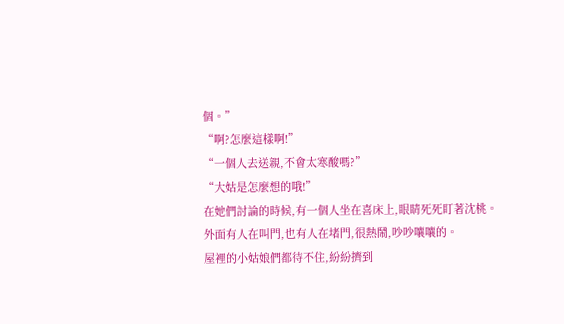個。”
“啊?怎麼這樣啊!”
“一個人去送親,不會太寒酸嗎?”
“大姑是怎麼想的哦!”
在她們討論的時候,有一個人坐在喜床上,眼睛死死盯著沈桃。
外面有人在叫門,也有人在堵門,很熱鬧,吵吵嚷嚷的。
屋裡的小姑娘們都待不住,紛紛擠到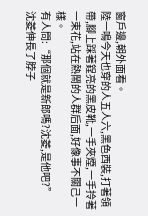窗戶邊,朝外面看。
陸一鳴今天也穿的人五人六,黑色西裝,打著領帶,腳上踩著鋥亮的黑皮靴,一手夾煙,一手拎著一束花,站在熱鬧的人群后面,好像事不關己一樣。
有人問:“那個就是新郎嗎?沈菱,是他吧?”
沈菱伸長了脖子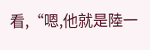看,“嗯,他就是陸一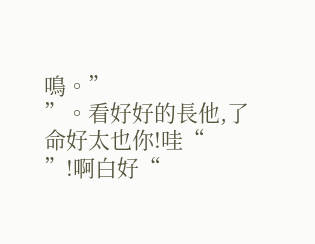鳴。”
”。看好好的長他,了命好太也你!哇“
”!啊白好“